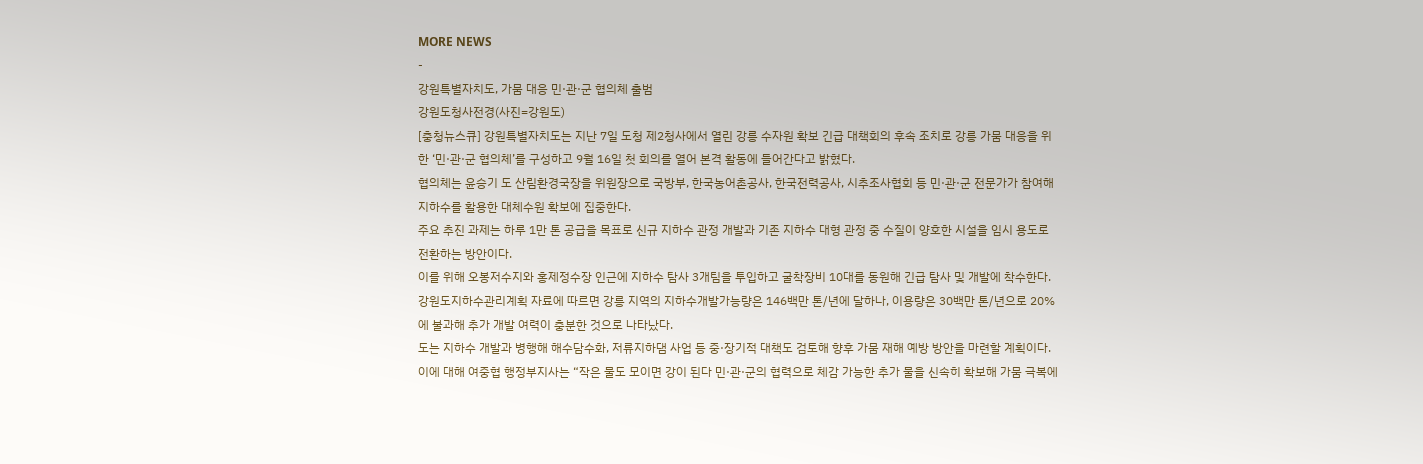MORE NEWS
-
강원특별자치도, 가뭄 대응 민·관·군 협의체 출범
강원도청사전경(사진=강원도)
[충청뉴스큐] 강원특별자치도는 지난 7일 도청 제2청사에서 열린 강릉 수자원 확보 긴급 대책회의 후속 조치로 강릉 가뭄 대응을 위한 ‘민·관·군 협의체’를 구성하고 9월 16일 첫 회의를 열어 본격 활동에 들어간다고 밝혔다.
협의체는 윤승기 도 산림환경국장을 위원장으로 국방부, 한국농어촌공사, 한국전력공사, 시추조사협회 등 민·관·군 전문가가 참여해 지하수를 활용한 대체수원 확보에 집중한다.
주요 추진 과제는 하루 1만 톤 공급을 목표로 신규 지하수 관정 개발과 기존 지하수 대형 관정 중 수질이 양호한 시설을 임시 용도로 전환하는 방안이다.
이를 위해 오봉저수지와 홍제정수장 인근에 지하수 탐사 3개팀을 투입하고 굴착장비 10대를 동원해 긴급 탐사 및 개발에 착수한다.
강원도지하수관리계획 자료에 따르면 강릉 지역의 지하수개발가능량은 146백만 톤/년에 달하나, 이용량은 30백만 톤/년으로 20%에 불과해 추가 개발 여력이 충분한 것으로 나타났다.
도는 지하수 개발과 병행해 해수담수화, 저류지하댐 사업 등 중·장기적 대책도 검토해 향후 가뭄 재해 예방 방안을 마련할 계획이다.
이에 대해 여중협 행정부지사는 “작은 물도 모이면 강이 된다 민·관·군의 협력으로 체감 가능한 추가 물을 신속히 확보해 가뭄 극복에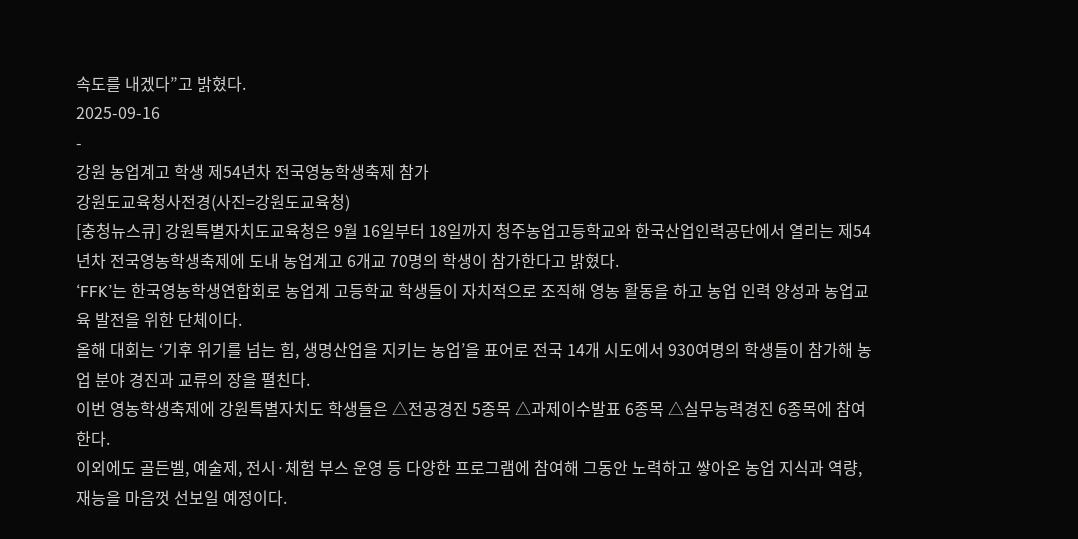속도를 내겠다”고 밝혔다.
2025-09-16
-
강원 농업계고 학생 제54년차 전국영농학생축제 참가
강원도교육청사전경(사진=강원도교육청)
[충청뉴스큐] 강원특별자치도교육청은 9월 16일부터 18일까지 청주농업고등학교와 한국산업인력공단에서 열리는 제54년차 전국영농학생축제에 도내 농업계고 6개교 70명의 학생이 참가한다고 밝혔다.
‘FFK’는 한국영농학생연합회로 농업계 고등학교 학생들이 자치적으로 조직해 영농 활동을 하고 농업 인력 양성과 농업교육 발전을 위한 단체이다.
올해 대회는 ‘기후 위기를 넘는 힘, 생명산업을 지키는 농업’을 표어로 전국 14개 시도에서 930여명의 학생들이 참가해 농업 분야 경진과 교류의 장을 펼친다.
이번 영농학생축제에 강원특별자치도 학생들은 △전공경진 5종목 △과제이수발표 6종목 △실무능력경진 6종목에 참여한다.
이외에도 골든벨, 예술제, 전시·체험 부스 운영 등 다양한 프로그램에 참여해 그동안 노력하고 쌓아온 농업 지식과 역량, 재능을 마음껏 선보일 예정이다.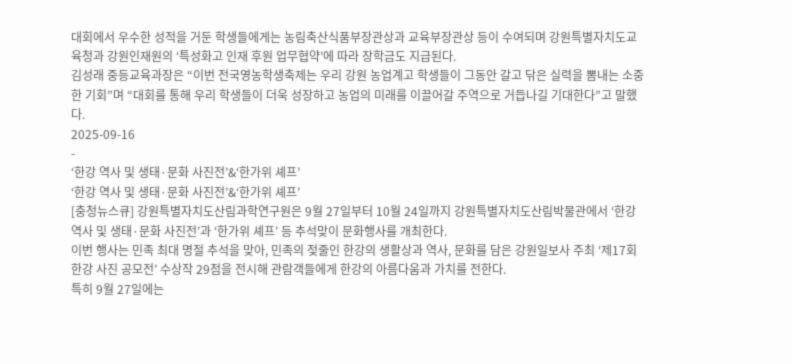대회에서 우수한 성적을 거둔 학생들에게는 농림축산식품부장관상과 교육부장관상 등이 수여되며 강원특별자치도교육청과 강원인재원의 ‘특성화고 인재 후원 업무협약’에 따라 장학금도 지급된다.
김성래 중등교육과장은 “이번 전국영농학생축제는 우리 강원 농업계고 학생들이 그동안 갈고 닦은 실력을 뽐내는 소중한 기회”며 “대회를 통해 우리 학생들이 더욱 성장하고 농업의 미래를 이끌어갈 주역으로 거듭나길 기대한다”고 말했다.
2025-09-16
-
‘한강 역사 및 생태·문화 사진전’&‘한가위 셰프’
‘한강 역사 및 생태·문화 사진전’&‘한가위 셰프’
[충청뉴스큐] 강원특별자치도산림과학연구원은 9월 27일부터 10월 24일까지 강원특별자치도산림박물관에서 ‘한강 역사 및 생태·문화 사진전’과 ‘한가위 셰프’ 등 추석맞이 문화행사를 개최한다.
이번 행사는 민족 최대 명절 추석을 맞아, 민족의 젖줄인 한강의 생활상과 역사, 문화를 담은 강원일보사 주최 ‘제17회 한강 사진 공모전’ 수상작 29점을 전시해 관람객들에게 한강의 아름다움과 가치를 전한다.
특히 9월 27일에는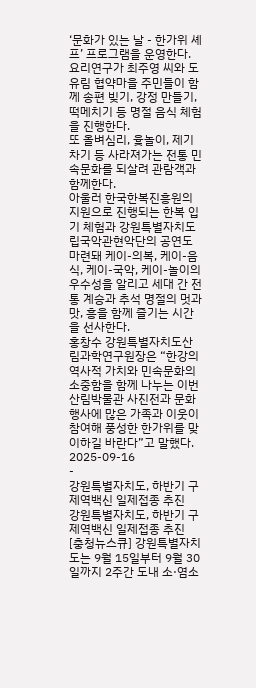‘문화가 있는 날 - 한가위 셰프’ 프로그램을 운영한다.
요리연구가 최주영 씨와 도유림 협약마을 주민들이 함께 송편 빚기, 강정 만들기, 떡메치기 등 명절 음식 체험을 진행한다.
또 올벼심리, 윷놀이, 제기차기 등 사라져가는 전통 민속문화를 되살려 관람객과 함께한다.
아울러 한국한복진흥원의 지원으로 진행되는 한복 입기 체험과 강원특별자치도립국악관현악단의 공연도 마련돼 케이-의복, 케이-음식, 케이-국악, 케이-놀이의 우수성을 알리고 세대 간 전통 계승과 추석 명절의 멋과 맛, 흥을 함께 즐기는 시간을 선사한다.
홍창수 강원특별자치도산림과학연구원장은 “한강의 역사적 가치와 민속문화의 소중함을 함께 나누는 이번 산림박물관 사진전과 문화행사에 많은 가족과 이웃이 참여해 풍성한 한가위를 맞이하길 바란다”고 말했다.
2025-09-16
-
강원특별자치도, 하반기 구제역백신 일제접종 추진
강원특별자치도, 하반기 구제역백신 일제접종 추진
[충청뉴스큐] 강원특별자치도는 9월 15일부터 9월 30일까지 2주간 도내 소·염소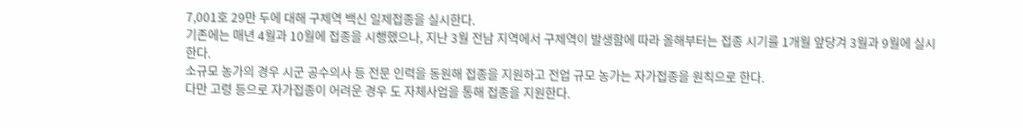7,001호 29만 두에 대해 구제역 백신 일제접종을 실시한다.
기존에는 매년 4월과 10월에 접종을 시행했으나, 지난 3월 전남 지역에서 구제역이 발생함에 따라 올해부터는 접종 시기를 1개월 앞당겨 3월과 9월에 실시한다.
소규모 농가의 경우 시군 공수의사 등 전문 인력을 동원해 접종을 지원하고 전업 규모 농가는 자가접종을 원칙으로 한다.
다만 고령 등으로 자가접종이 어려운 경우 도 자체사업을 통해 접종을 지원한다.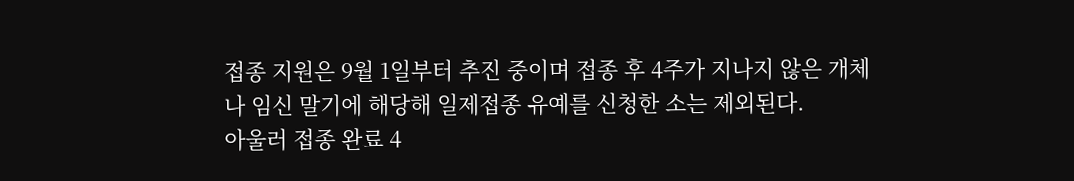접종 지원은 9월 1일부터 추진 중이며 접종 후 4주가 지나지 않은 개체나 임신 말기에 해당해 일제접종 유예를 신청한 소는 제외된다.
아울러 접종 완료 4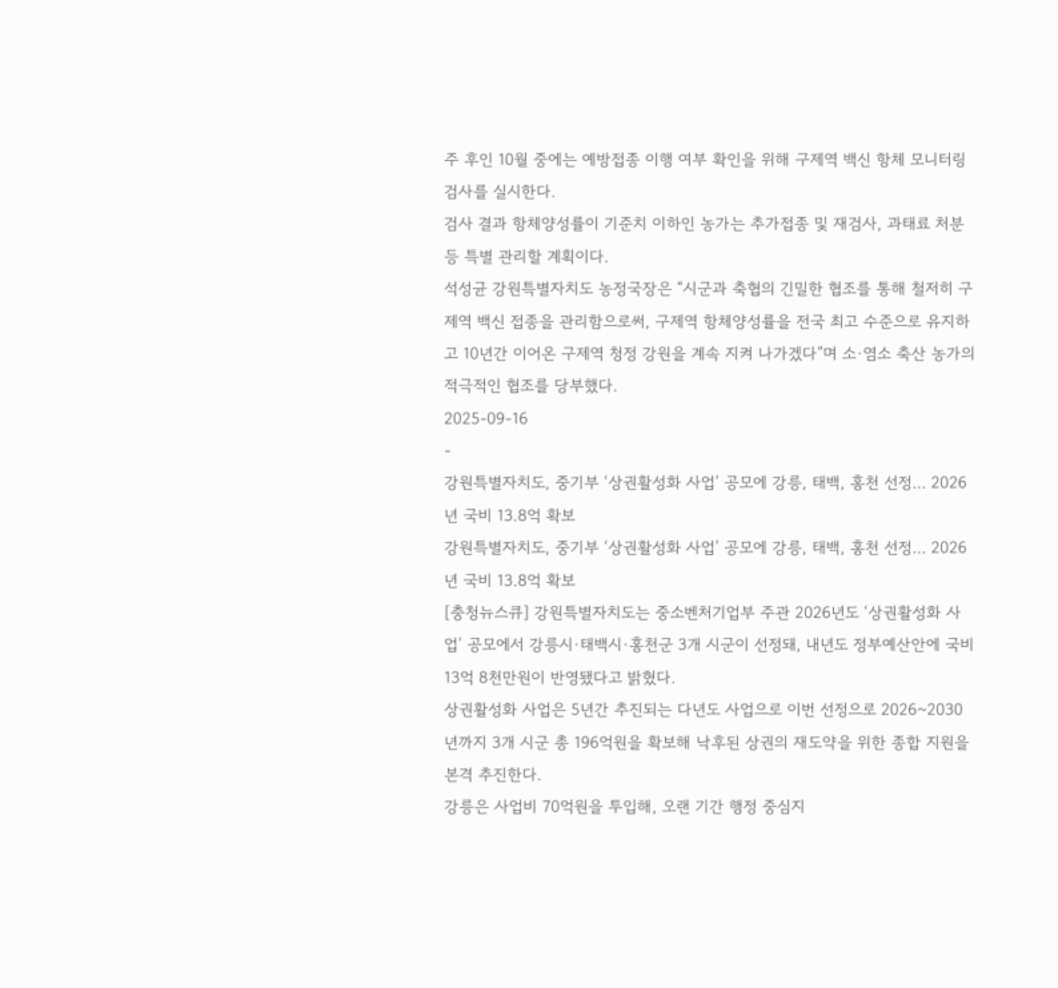주 후인 10월 중에는 예방접종 이행 여부 확인을 위해 구제역 백신 항체 모니터링 검사를 실시한다.
검사 결과 항체양성률이 기준치 이하인 농가는 추가접종 및 재검사, 과태료 처분 등 특별 관리할 계획이다.
석성균 강원특별자치도 농정국장은 “시군과 축협의 긴밀한 협조를 통해 철저히 구제역 백신 접종을 관리함으로써, 구제역 항체양성률을 전국 최고 수준으로 유지하고 10년간 이어온 구제역 청정 강원을 계속 지켜 나가겠다”며 소·염소 축산 농가의 적극적인 협조를 당부했다.
2025-09-16
-
강원특별자치도, 중기부 ‘상권활성화 사업’ 공모에 강릉, 태백, 홍천 선정… 2026년 국비 13.8억 확보
강원특별자치도, 중기부 ‘상권활성화 사업’ 공모에 강릉, 태백, 홍천 선정… 2026년 국비 13.8억 확보
[충청뉴스큐] 강원특별자치도는 중소벤처기업부 주관 2026년도 ‘상권활성화 사업’ 공모에서 강릉시·태백시·홍천군 3개 시군이 선정돼, 내년도 정부예산안에 국비 13억 8천만원이 반영됐다고 밝혔다.
상권활성화 사업은 5년간 추진되는 다년도 사업으로 이번 선정으로 2026~2030년까지 3개 시군 총 196억원을 확보해 낙후된 상권의 재도약을 위한 종합 지원을 본격 추진한다.
강릉은 사업비 70억원을 투입해, 오랜 기간 행정 중심지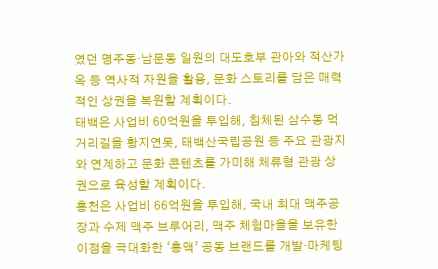였던 명주동·남문동 일원의 대도호부 관아와 적산가옥 등 역사적 자원을 활용, 문화 스토리를 담은 매력적인 상권을 복원할 계획이다.
태백은 사업비 60억원을 투입해, 침체된 삼수동 먹거리길을 황지연못, 태백산국립공원 등 주요 관광지와 연계하고 문화 콘텐츠를 가미해 체류형 관광 상권으로 육성할 계획이다.
홍천은 사업비 66억원을 투입해, 국내 최대 맥주공장과 수제 맥주 브루어리, 맥주 체험마을을 보유한 이점을 극대화한 ‘홍맥’ 공동 브랜드를 개발·마케팅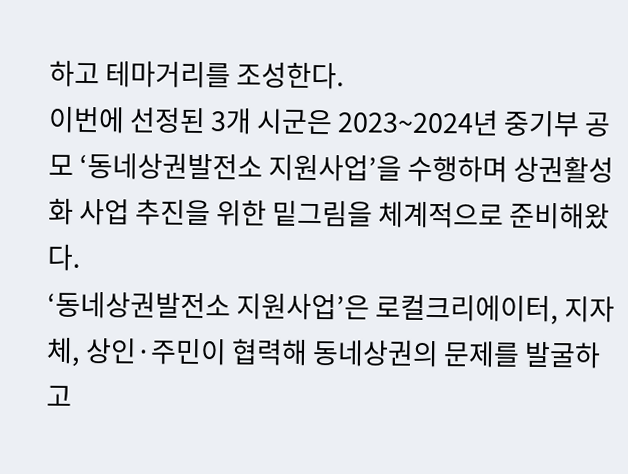하고 테마거리를 조성한다.
이번에 선정된 3개 시군은 2023~2024년 중기부 공모 ‘동네상권발전소 지원사업’을 수행하며 상권활성화 사업 추진을 위한 밑그림을 체계적으로 준비해왔다.
‘동네상권발전소 지원사업’은 로컬크리에이터, 지자체, 상인·주민이 협력해 동네상권의 문제를 발굴하고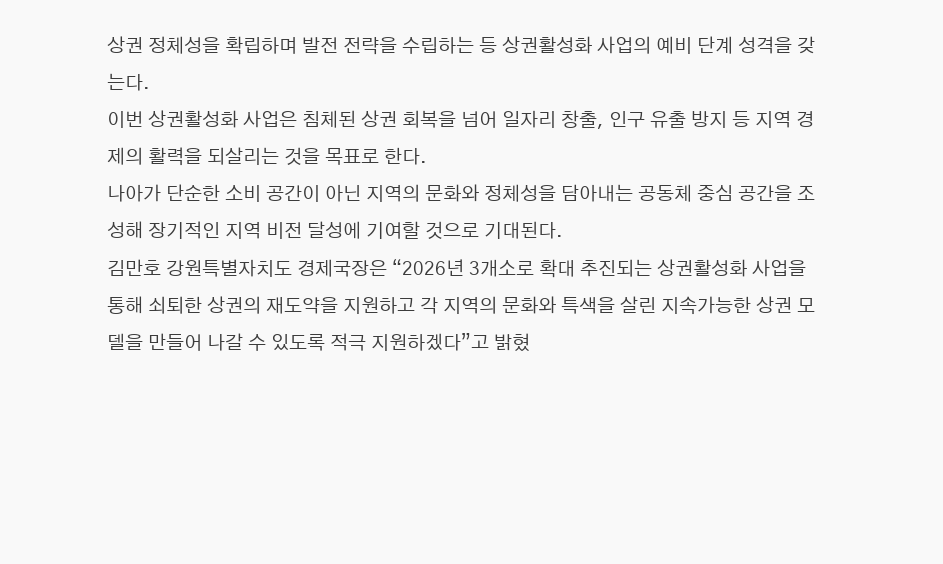상권 정체성을 확립하며 발전 전략을 수립하는 등 상권활성화 사업의 예비 단계 성격을 갖는다.
이번 상권활성화 사업은 침체된 상권 회복을 넘어 일자리 창출, 인구 유출 방지 등 지역 경제의 활력을 되살리는 것을 목표로 한다.
나아가 단순한 소비 공간이 아닌 지역의 문화와 정체성을 담아내는 공동체 중심 공간을 조성해 장기적인 지역 비전 달성에 기여할 것으로 기대된다.
김만호 강원특별자치도 경제국장은 “2026년 3개소로 확대 추진되는 상권활성화 사업을 통해 쇠퇴한 상권의 재도약을 지원하고 각 지역의 문화와 특색을 살린 지속가능한 상권 모델을 만들어 나갈 수 있도록 적극 지원하겠다”고 밝혔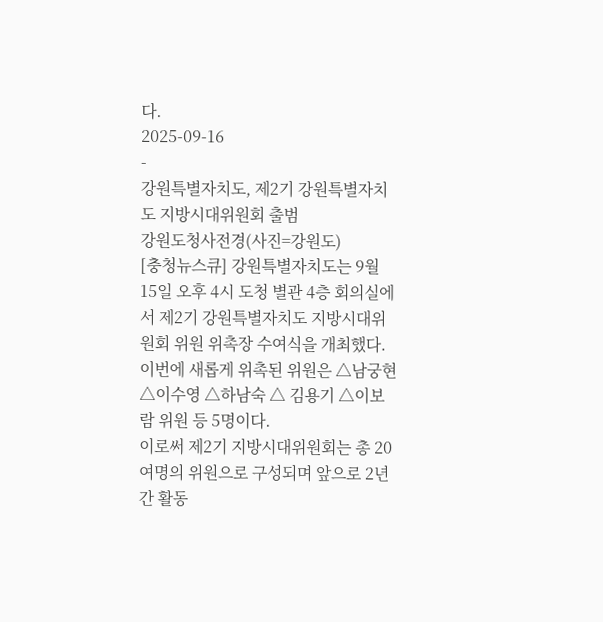다.
2025-09-16
-
강원특별자치도, 제2기 강원특별자치도 지방시대위원회 출범
강원도청사전경(사진=강원도)
[충청뉴스큐] 강원특별자치도는 9월 15일 오후 4시 도청 별관 4층 회의실에서 제2기 강원특별자치도 지방시대위원회 위원 위촉장 수여식을 개최했다.
이번에 새롭게 위촉된 위원은 △남궁현 △이수영 △하남숙 △ 김용기 △이보람 위원 등 5명이다.
이로써 제2기 지방시대위원회는 총 20여명의 위원으로 구성되며 앞으로 2년간 활동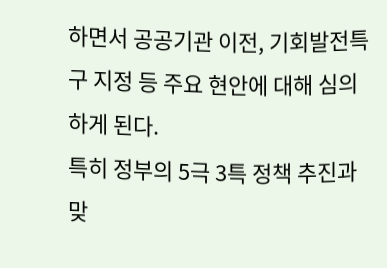하면서 공공기관 이전, 기회발전특구 지정 등 주요 현안에 대해 심의 하게 된다.
특히 정부의 5극 3특 정책 추진과 맞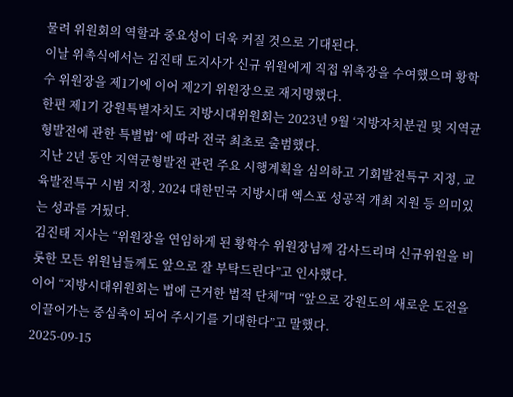물려 위원회의 역할과 중요성이 더욱 커질 것으로 기대된다.
이날 위촉식에서는 김진태 도지사가 신규 위원에게 직접 위촉장을 수여했으며 황학수 위원장을 제1기에 이어 제2기 위원장으로 재지명했다.
한편 제1기 강원특별자치도 지방시대위원회는 2023년 9월 ‘지방자치분권 및 지역균형발전에 관한 특별법’ 에 따라 전국 최초로 출범했다.
지난 2년 동안 지역균형발전 관련 주요 시행계획을 심의하고 기회발전특구 지정, 교육발전특구 시범 지정, 2024 대한민국 지방시대 엑스포 성공적 개최 지원 등 의미있는 성과를 거뒀다.
김진태 지사는 “위원장을 연임하게 된 황학수 위원장님께 감사드리며 신규위원을 비롯한 모든 위원님들께도 앞으로 잘 부탁드린다”고 인사했다.
이어 “지방시대위원회는 법에 근거한 법적 단체”며 “앞으로 강원도의 새로운 도전을 이끌어가는 중심축이 되어 주시기를 기대한다”고 말했다.
2025-09-15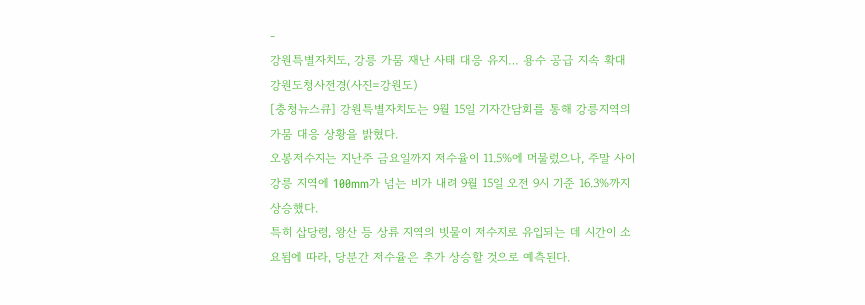-
강원특별자치도, 강릉 가뭄 재난 사태 대응 유지… 용수 공급 지속 확대
강원도청사전경(사진=강원도)
[충청뉴스큐] 강원특별자치도는 9월 15일 기자간담회를 통해 강릉지역의 가뭄 대응 상황을 밝혔다.
오봉저수지는 지난주 금요일까지 저수율이 11.5%에 머물렀으나, 주말 사이 강릉 지역에 100mm가 넘는 비가 내려 9월 15일 오전 9시 기준 16.3%까지 상승했다.
특히 삽당령, 왕산 등 상류 지역의 빗물이 저수지로 유입되는 데 시간이 소요됨에 따라, 당분간 저수율은 추가 상승할 것으로 예측된다.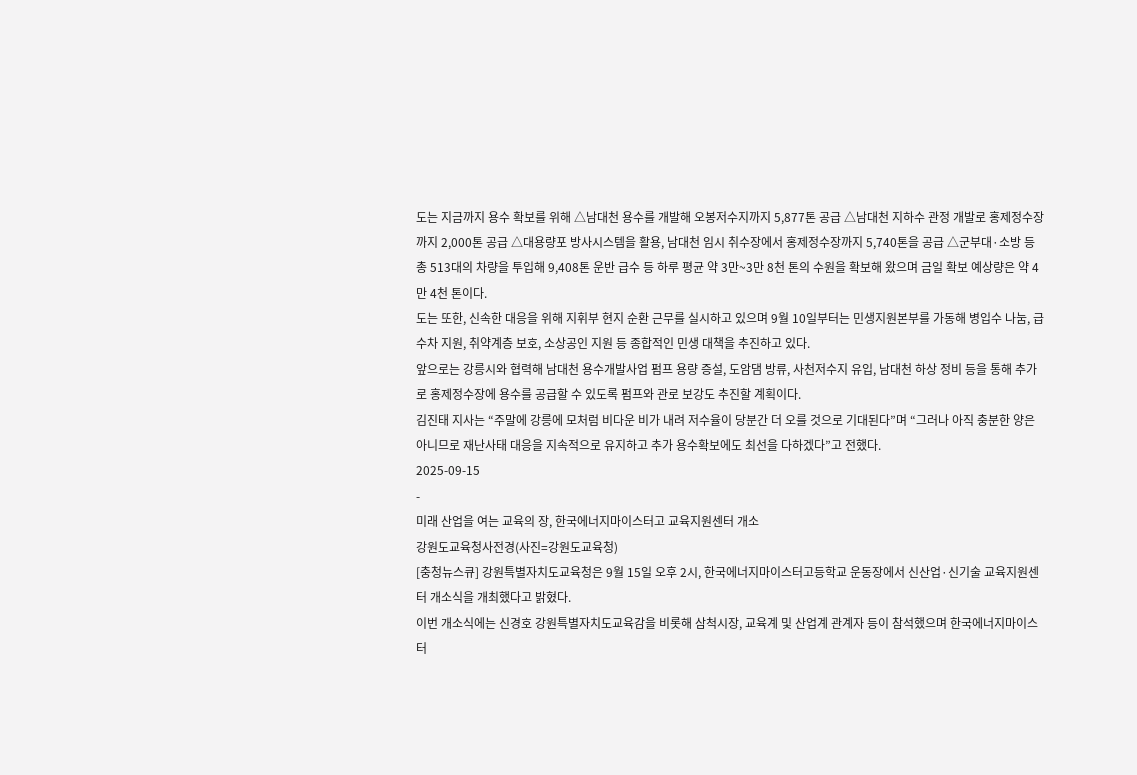도는 지금까지 용수 확보를 위해 △남대천 용수를 개발해 오봉저수지까지 5,877톤 공급 △남대천 지하수 관정 개발로 홍제정수장까지 2,000톤 공급 △대용량포 방사시스템을 활용, 남대천 임시 취수장에서 홍제정수장까지 5,740톤을 공급 △군부대·소방 등 총 513대의 차량을 투입해 9,408톤 운반 급수 등 하루 평균 약 3만~3만 8천 톤의 수원을 확보해 왔으며 금일 확보 예상량은 약 4만 4천 톤이다.
도는 또한, 신속한 대응을 위해 지휘부 현지 순환 근무를 실시하고 있으며 9월 10일부터는 민생지원본부를 가동해 병입수 나눔, 급수차 지원, 취약계층 보호, 소상공인 지원 등 종합적인 민생 대책을 추진하고 있다.
앞으로는 강릉시와 협력해 남대천 용수개발사업 펌프 용량 증설, 도암댐 방류, 사천저수지 유입, 남대천 하상 정비 등을 통해 추가로 홍제정수장에 용수를 공급할 수 있도록 펌프와 관로 보강도 추진할 계획이다.
김진태 지사는 “주말에 강릉에 모처럼 비다운 비가 내려 저수율이 당분간 더 오를 것으로 기대된다”며 “그러나 아직 충분한 양은 아니므로 재난사태 대응을 지속적으로 유지하고 추가 용수확보에도 최선을 다하겠다”고 전했다.
2025-09-15
-
미래 산업을 여는 교육의 장, 한국에너지마이스터고 교육지원센터 개소
강원도교육청사전경(사진=강원도교육청)
[충청뉴스큐] 강원특별자치도교육청은 9월 15일 오후 2시, 한국에너지마이스터고등학교 운동장에서 신산업·신기술 교육지원센터 개소식을 개최했다고 밝혔다.
이번 개소식에는 신경호 강원특별자치도교육감을 비롯해 삼척시장, 교육계 및 산업계 관계자 등이 참석했으며 한국에너지마이스터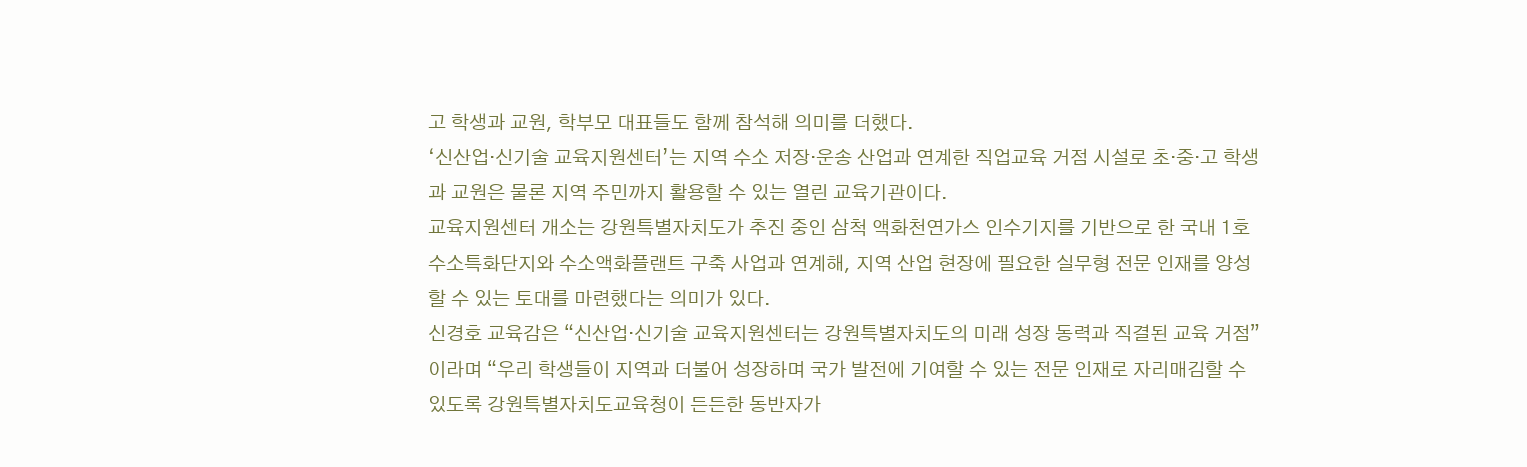고 학생과 교원, 학부모 대표들도 함께 참석해 의미를 더했다.
‘신산업·신기술 교육지원센터’는 지역 수소 저장·운송 산업과 연계한 직업교육 거점 시설로 초·중·고 학생과 교원은 물론 지역 주민까지 활용할 수 있는 열린 교육기관이다.
교육지원센터 개소는 강원특별자치도가 추진 중인 삼척 액화천연가스 인수기지를 기반으로 한 국내 1호 수소특화단지와 수소액화플랜트 구축 사업과 연계해, 지역 산업 현장에 필요한 실무형 전문 인재를 양성할 수 있는 토대를 마련했다는 의미가 있다.
신경호 교육감은 “신산업·신기술 교육지원센터는 강원특별자치도의 미래 성장 동력과 직결된 교육 거점”이라며 “우리 학생들이 지역과 더불어 성장하며 국가 발전에 기여할 수 있는 전문 인재로 자리매김할 수 있도록 강원특별자치도교육청이 든든한 동반자가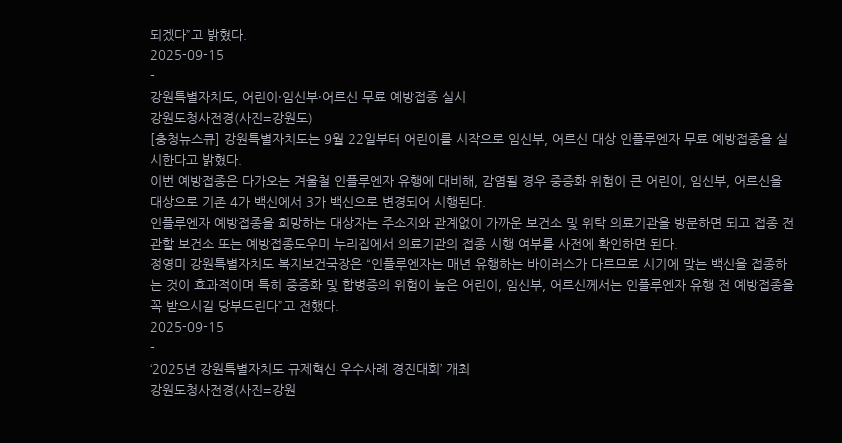되겠다”고 밝혔다.
2025-09-15
-
강원특별자치도, 어린이·임신부·어르신 무료 예방접종 실시
강원도청사전경(사진=강원도)
[충청뉴스큐] 강원특별자치도는 9월 22일부터 어린이를 시작으로 임신부, 어르신 대상 인플루엔자 무료 예방접종을 실시한다고 밝혔다.
이번 예방접종은 다가오는 겨울철 인플루엔자 유행에 대비해, 감염될 경우 중증화 위험이 큰 어린이, 임신부, 어르신을 대상으로 기존 4가 백신에서 3가 백신으로 변경되어 시행된다.
인플루엔자 예방접종을 희망하는 대상자는 주소지와 관계없이 가까운 보건소 및 위탁 의료기관을 방문하면 되고 접종 전 관할 보건소 또는 예방접종도우미 누리집에서 의료기관의 접종 시행 여부를 사전에 확인하면 된다.
정영미 강원특별자치도 복지보건국장은 “인플루엔자는 매년 유행하는 바이러스가 다르므로 시기에 맞는 백신을 접종하는 것이 효과적이며 특히 중증화 및 합병증의 위험이 높은 어린이, 임신부, 어르신께서는 인플루엔자 유행 전 예방접종을 꼭 받으시길 당부드린다”고 전했다.
2025-09-15
-
‘2025년 강원특별자치도 규제혁신 우수사례 경진대회’ 개최
강원도청사전경(사진=강원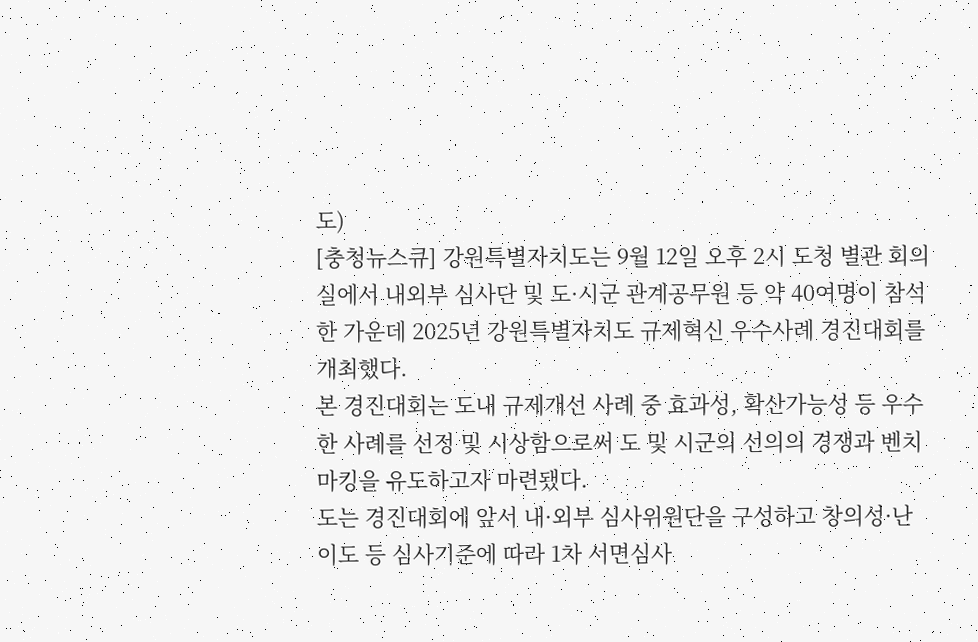도)
[충청뉴스큐] 강원특별자치도는 9월 12일 오후 2시 도청 별관 회의실에서 내외부 심사단 및 도·시군 관계공무원 등 약 40여명이 참석한 가운데 2025년 강원특별자치도 규제혁신 우수사례 경진대회를 개최했다.
본 경진대회는 도내 규제개선 사례 중 효과성, 확산가능성 등 우수한 사례를 선정 및 시상함으로써 도 및 시군의 선의의 경쟁과 벤치마킹을 유도하고자 마련됐다.
도는 경진대회에 앞서 내·외부 심사위원단을 구성하고 창의성·난이도 등 심사기준에 따라 1차 서면심사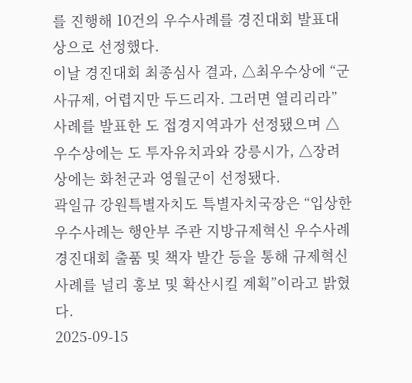를 진행해 10건의 우수사례를 경진대회 발표대상으로 선정했다.
이날 경진대회 최종심사 결과, △최우수상에 “군사규제, 어렵지만 두드리자. 그러면 열리리라” 사례를 발표한 도 접경지역과가 선정됐으며 △우수상에는 도 투자유치과와 강릉시가, △장려상에는 화천군과 영월군이 선정됐다.
곽일규 강원특별자치도 특별자치국장은 “입상한 우수사례는 행안부 주관 지방규제혁신 우수사례 경진대회 출품 및 책자 발간 등을 통해 규제혁신 사례를 널리 홍보 및 확산시킬 계획”이라고 밝혔다.
2025-09-15